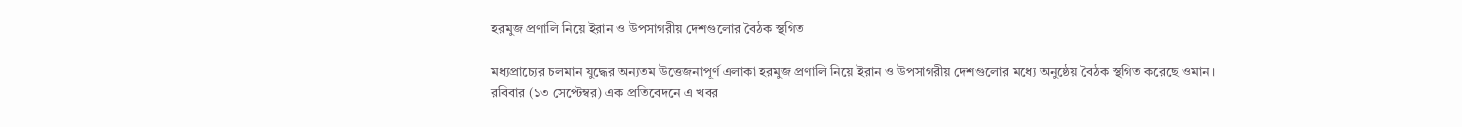হরমুজ প্রণালি নিয়ে ইরান ও উপসাগরীয় দেশগুলোর বৈঠক স্থগিত

মধ্যপ্রাচ্যের চলমান যুদ্ধের অন্যতম উত্তেজনাপূর্ণ এলাকা হরমুজ প্রণালি নিয়ে ইরান ও উপসাগরীয় দেশগুলোর মধ্যে অনুষ্ঠেয় বৈঠক স্থগিত করেছে ওমান।
রবিবার (১৩ সেপ্টেম্বর) এক প্রতিবেদনে এ খবর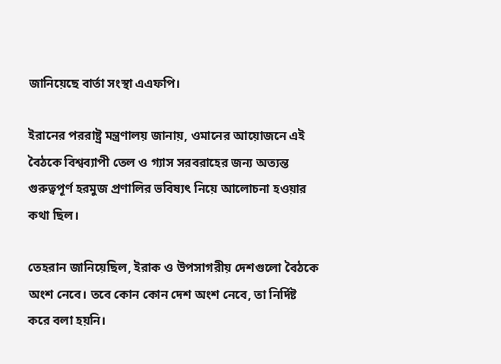জানিয়েছে বার্তা সংস্থা এএফপি।

ইরানের পররাষ্ট্র মন্ত্রণালয় জানায়, ওমানের আয়োজনে এই বৈঠকে বিশ্বব্যাপী তেল ও গ্যাস সরবরাহের জন্য অত্যন্ত গুরুত্বপূর্ণ হরমুজ প্রণালির ভবিষ্যৎ নিয়ে আলোচনা হওয়ার কথা ছিল।

তেহরান জানিয়েছিল, ইরাক ও উপসাগরীয় দেশগুলো বৈঠকে অংশ নেবে। তবে কোন কোন দেশ অংশ নেবে, তা নির্দিষ্ট করে বলা হয়নি।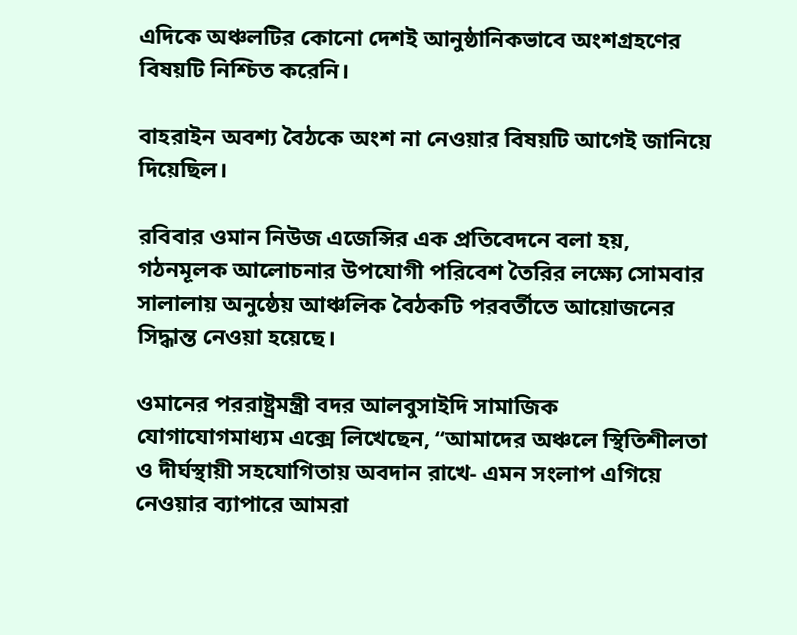এদিকে অঞ্চলটির কোনো দেশই আনুষ্ঠানিকভাবে অংশগ্রহণের বিষয়টি নিশ্চিত করেনি।

বাহরাইন অবশ্য বৈঠকে অংশ না নেওয়ার বিষয়টি আগেই জানিয়ে দিয়েছিল।

রবিবার ওমান নিউজ এজেন্সির এক প্রতিবেদনে বলা হয়, গঠনমূলক আলোচনার উপযোগী পরিবেশ তৈরির লক্ষ্যে সোমবার সালালায় অনুষ্ঠেয় আঞ্চলিক বৈঠকটি পরবর্তীতে আয়োজনের সিদ্ধান্ত নেওয়া হয়েছে।

ওমানের পররাষ্ট্রমন্ত্রী বদর আলবুসাইদি সামাজিক যোগাযোগমাধ্যম এক্সে লিখেছেন, “আমাদের অঞ্চলে স্থিতিশীলতা ও দীর্ঘস্থায়ী সহযোগিতায় অবদান রাখে- এমন সংলাপ এগিয়ে নেওয়ার ব্যাপারে আমরা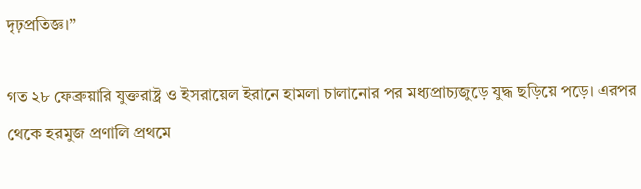দৃঢ়প্রতিজ্ঞ।”

গত ২৮ ফেব্রুয়ারি যুক্তরাষ্ট্র ও ইসরায়েল ইরানে হামলা চালানোর পর মধ্যপ্রাচ্যজুড়ে যুদ্ধ ছড়িয়ে পড়ে। এরপর থেকে হরমুজ প্রণালি প্রথমে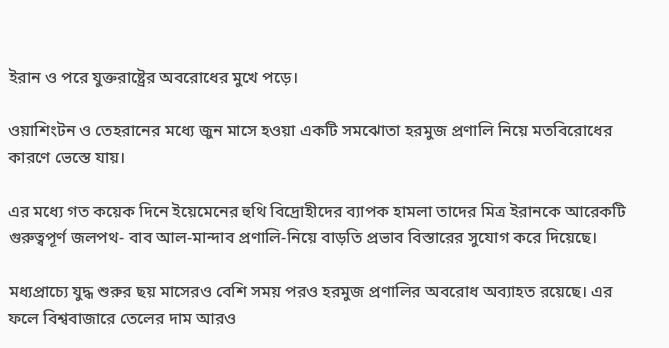ইরান ও পরে যুক্তরাষ্ট্রের অবরোধের মুখে পড়ে।

ওয়াশিংটন ও তেহরানের মধ্যে জুন মাসে হওয়া একটি সমঝোতা হরমুজ প্রণালি নিয়ে মতবিরোধের কারণে ভেস্তে যায়।

এর মধ্যে গত কয়েক দিনে ইয়েমেনের হুথি বিদ্রোহীদের ব্যাপক হামলা তাদের মিত্র ইরানকে আরেকটি গুরুত্বপূর্ণ জলপথ- বাব আল-মান্দাব প্রণালি-নিয়ে বাড়তি প্রভাব বিস্তারের সুযোগ করে দিয়েছে।

মধ্যপ্রাচ্যে যুদ্ধ শুরুর ছয় মাসেরও বেশি সময় পরও হরমুজ প্রণালির অবরোধ অব্যাহত রয়েছে। এর ফলে বিশ্ববাজারে তেলের দাম আরও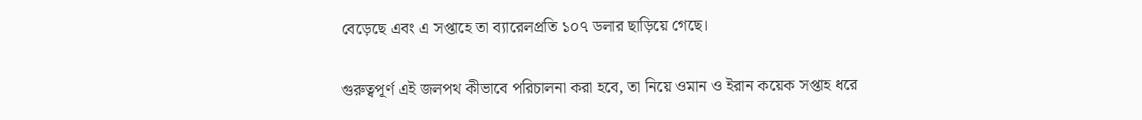বেড়েছে এবং এ সপ্তাহে তা ব্যারেলপ্রতি ১০৭ ডলার ছাড়িয়ে গেছে।

গুরুত্বপূর্ণ এই জলপথ কীভাবে পরিচালনা করা হবে, তা নিয়ে ওমান ও ইরান কয়েক সপ্তাহ ধরে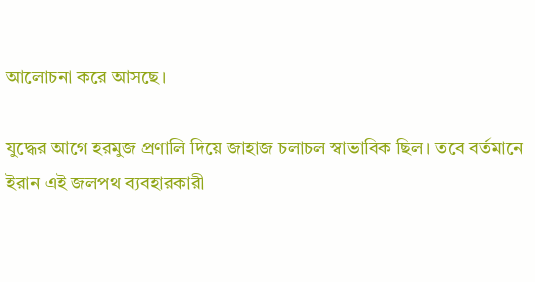আলোচনা করে আসছে।

যুদ্ধের আগে হরমুজ প্রণালি দিয়ে জাহাজ চলাচল স্বাভাবিক ছিল। তবে বর্তমানে ইরান এই জলপথ ব্যবহারকারী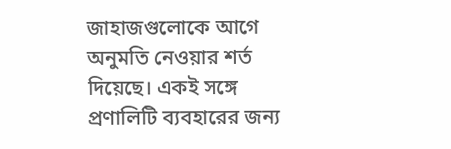জাহাজগুলোকে আগে অনুমতি নেওয়ার শর্ত দিয়েছে। একই সঙ্গে প্রণালিটি ব্যবহারের জন্য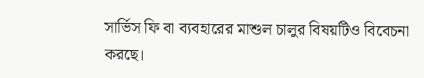সার্ভিস ফি বা ব্যবহারের মাশুল চালুর বিষয়টিও বিবেচনা করছে।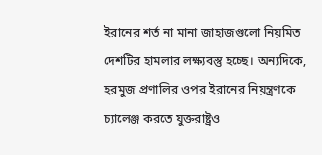ইরানের শর্ত না মানা জাহাজগুলো নিয়মিত দেশটির হামলার লক্ষ্যবস্তু হচ্ছে। অন্যদিকে, হরমুজ প্রণালির ওপর ইরানের নিয়ন্ত্রণকে চ্যালেঞ্জ করতে যুক্তরাষ্ট্রও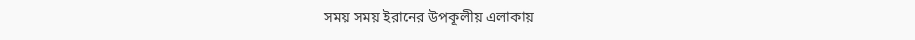সময় সময় ইরানের উপকূলীয় এলাকায়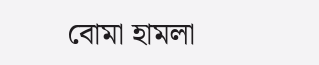বোমা হামলা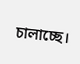চালাচ্ছে।